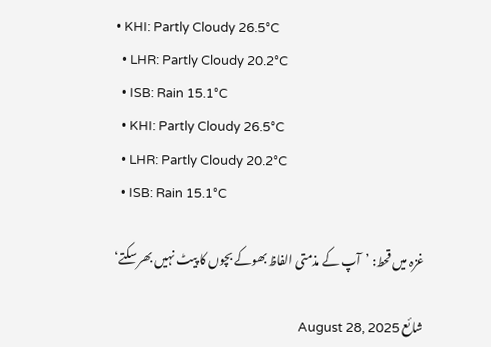• KHI: Partly Cloudy 26.5°C
  • LHR: Partly Cloudy 20.2°C
  • ISB: Rain 15.1°C
  • KHI: Partly Cloudy 26.5°C
  • LHR: Partly Cloudy 20.2°C
  • ISB: Rain 15.1°C

غزہ میں قحط: ’آپ کے مذمتی الفاظ بھوکے بچوں کا پیٹ نہیں بھر سکتے‘

شائع August 28, 2025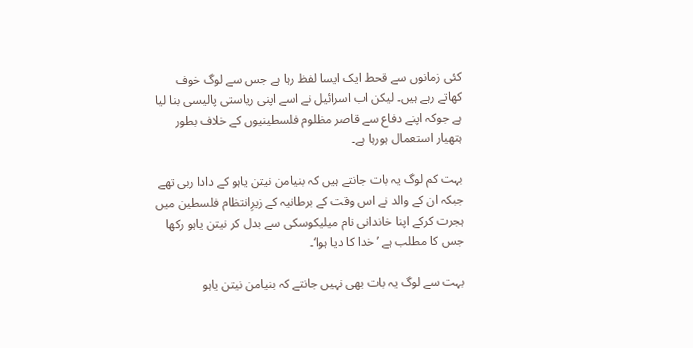کئی زمانوں سے قحط ایک ایسا لفظ رہا ہے جس سے لوگ خوف کھاتے رہے ہیں۔ لیکن اب اسرائیل نے اسے اپنی ریاستی پالیسی بنا لیا ہے جوکہ اپنے دفاع سے قاصر مظلوم فلسطینیوں کے خلاف بطور ہتھیار استعمال ہورہا ہے۔

بہت کم لوگ یہ بات جانتے ہیں کہ بنیامن نیتن یاہو کے دادا ربی تھے جبکہ ان کے والد نے اس وقت کے برطانیہ کے زیرِانتظام فلسطین میں ہجرت کرکے اپنا خاندانی نام میلیکوسکی سے بدل کر نیتن یاہو رکھا جس کا مطلب ہے ’خدا کا دیا ہوا‘۔

بہت سے لوگ یہ بات بھی نہیں جانتے کہ بنیامن نیتن یاہو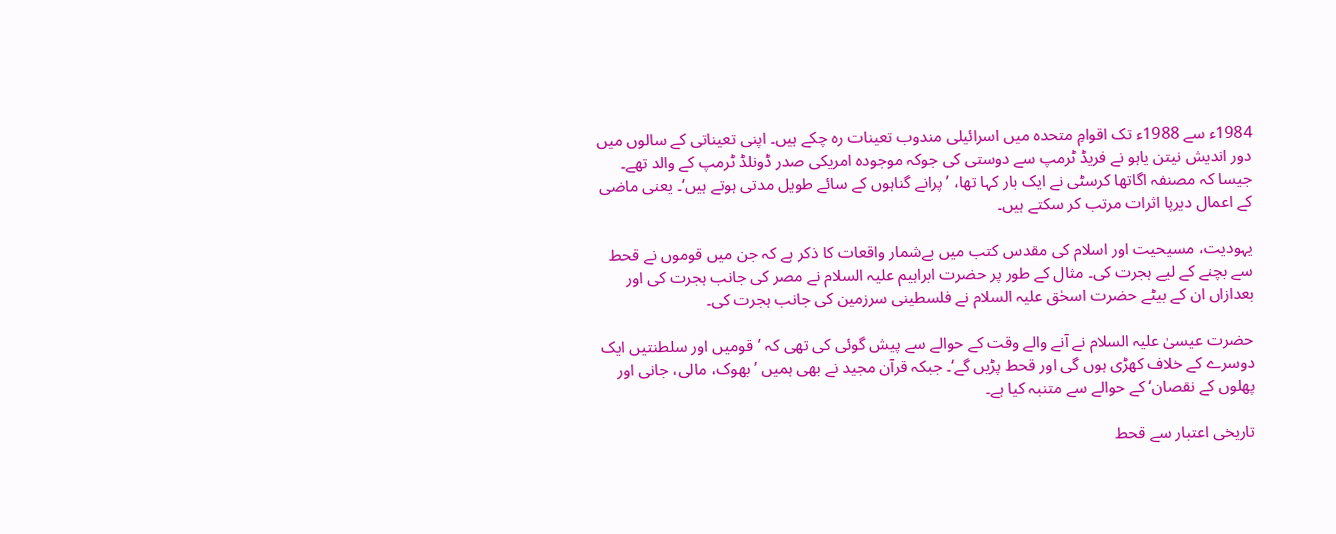1984ء سے 1988ء تک اقوامِ متحدہ میں اسرائیلی مندوب تعینات رہ چکے ہیں۔ اپنی تعیناتی کے سالوں میں دور اندیش نیتن یاہو نے فریڈ ٹرمپ سے دوستی کی جوکہ موجودہ امریکی صدر ڈونلڈ ٹرمپ کے والد تھے۔ جیسا کہ مصنفہ اگاتھا کرسٹی نے ایک بار کہا تھا، ’پرانے گناہوں کے سائے طویل مدتی ہوتے ہیں‘۔ یعنی ماضی کے اعمال دیرپا اثرات مرتب کر سکتے ہیں۔

یہودیت، مسیحیت اور اسلام کی مقدس کتب میں بےشمار واقعات کا ذکر ہے کہ جن میں قوموں نے قحط سے بچنے کے لیے ہجرت کی۔ مثال کے طور پر حضرت ابراہیم علیہ السلام نے مصر کی جانب ہجرت کی اور بعدازاں ان کے بیٹے حضرت اسحٰق علیہ السلام نے فلسطینی سرزمین کی جانب ہجرت کی۔

حضرت عیسیٰ علیہ السلام نے آنے والے وقت کے حوالے سے پیش گوئی کی تھی کہ ’قومیں اور سلطنتیں ایک دوسرے کے خلاف کھڑی ہوں گی اور قحط پڑیں گے‘۔ جبکہ قرآن مجید نے بھی ہمیں ’بھوک، مالی، جانی اور پھلوں کے نقصان‘ کے حوالے سے متنبہ کیا ہے۔

تاریخی اعتبار سے قحط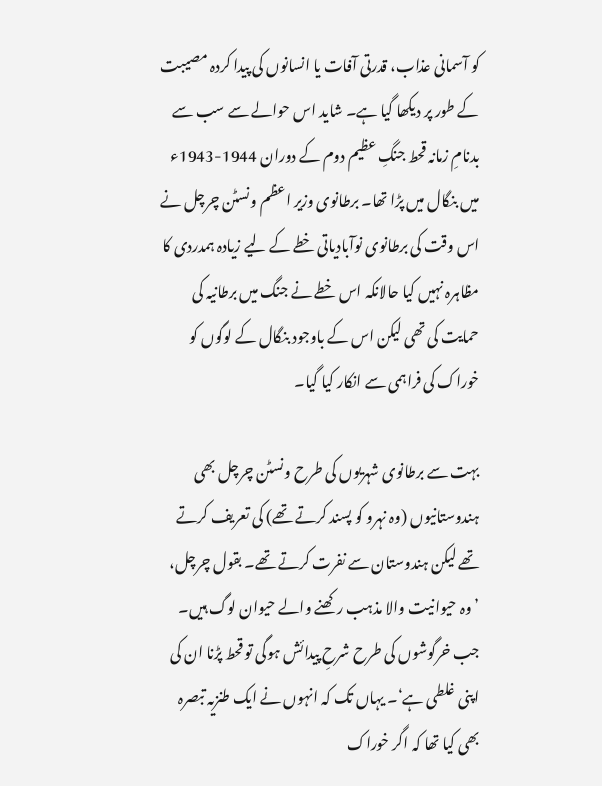کو آسمانی عذاب، قدرتی آفات یا انسانوں کی پیدا کردہ مصیبت کے طور پر دیکھا گیا ہے۔ شاید اس حوالے سے سب سے بدنامِ زمانہ قحط جنگِ عظیم دوم کے دوران 1944-1943ء میں بنگال میں پڑا تھا۔ برطانوی وزیر اعظم ونسٹن چرچل نے اس وقت کی برطانوی نوآبادیاتی خطے کے لیے زیادہ ہمدردی کا مظاہرہ نہیں کیا حالانکہ اس خطے نے جنگ میں برطانیہ کی حمایت کی تھی لیکن اس کے باوجود بنگال کے لوگوں کو خوراک کی فراہمی سے انکار کیا گیا۔

بہت سے برطانوی شہریوں کی طرح ونسٹن چرچل بھی ہندوستانیوں (وہ نہرو کو پسند کرتے تھے) کی تعریف کرتے تھے لیکن ہندوستان سے نفرت کرتے تھے۔ بقول چرچل، ’وہ حیوانیت والا مذہب رکھنے والے حیوان لوگ ہیں۔ جب خرگوشوں کی طرح شرحِ پیدائش ہوگی تو قحط پڑنا ان کی اپنی غلطی ہے‘۔ یہاں تک کہ انہوں نے ایک طنزیہ تبصرہ بھی کیا تھا کہ اگر خوراک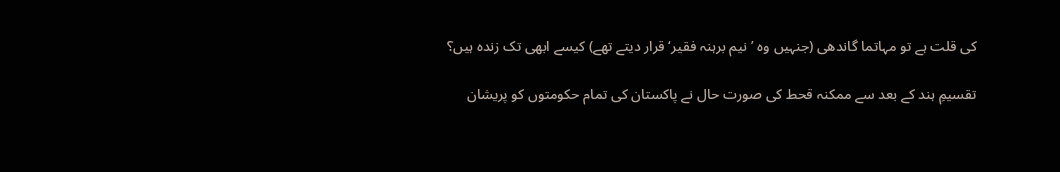کی قلت ہے تو مہاتما گاندھی (جنہیں وہ ’نیم برہنہ فقیر‘ قرار دیتے تھے) کیسے ابھی تک زندہ ہیں؟

تقسیمِ ہند کے بعد سے ممکنہ قحط کی صورت حال نے پاکستان کی تمام حکومتوں کو پریشان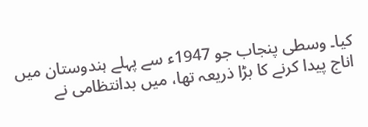کیا۔ وسطی پنجاب جو 1947ء سے پہلے ہندوستان میں اناج پیدا کرنے کا بڑا ذریعہ تھا، میں بدانتظامی نے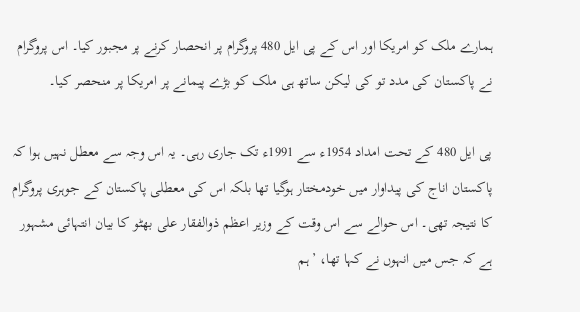ہمارے ملک کو امریکا اور اس کے پی ایل 480 پروگرام پر انحصار کرنے پر مجبور کیا۔ اس پروگرام نے پاکستان کی مدد تو کی لیکن ساتھ ہی ملک کو بڑے پیمانے پر امریکا پر منحصر کیا۔

پی ایل 480 کے تحت امداد 1954ء سے 1991ء تک جاری رہی۔ یہ اس وجہ سے معطل نہیں ہوا کہ پاکستان اناج کی پیداوار میں خودمختار ہوگیا تھا بلکہ اس کی معطلی پاکستان کے جوہری پروگرام کا نتیجہ تھی۔ اس حوالے سے اس وقت کے وزیر اعظم ذوالفقار علی بھٹو کا بیان انتہائی مشہور ہے کہ جس میں انہوں نے کہا تھا، ’ہم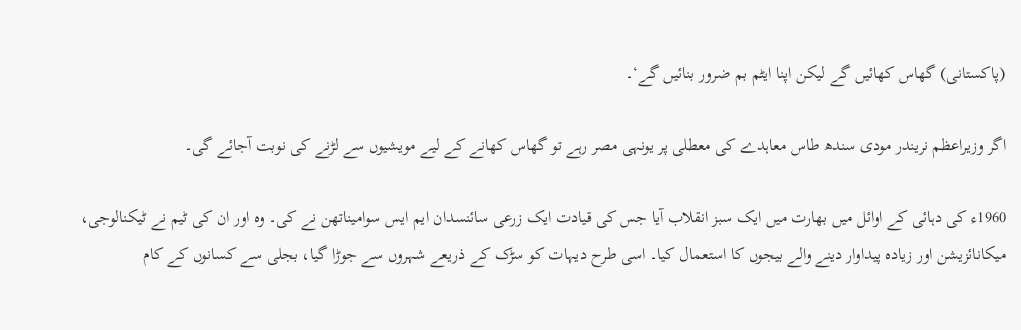(پاکستانی) گھاس کھائیں گے لیکن اپنا ایٹم بم ضرور بنائیں گے‘۔

اگر وزیراعظم نریندر مودی سندھ طاس معاہدے کی معطلی پر یونہی مصر رہے تو گھاس کھانے کے لیے مویشیوں سے لڑنے کی نوبت آجائے گی۔

1960ء کی دہائی کے اوائل میں بھارت میں ایک سبز انقلاب آیا جس کی قیادت ایک زرعی سائنسدان ایم ایس سوامیناتھن نے کی۔ وہ اور ان کی ٹیم نے ٹیکنالوجی، میکانائزیشن اور زیادہ پیداوار دینے والے بیجوں کا استعمال کیا۔ اسی طرح دیہات کو سڑک کے ذریعے شہروں سے جوڑا گیا، بجلی سے کسانوں کے کام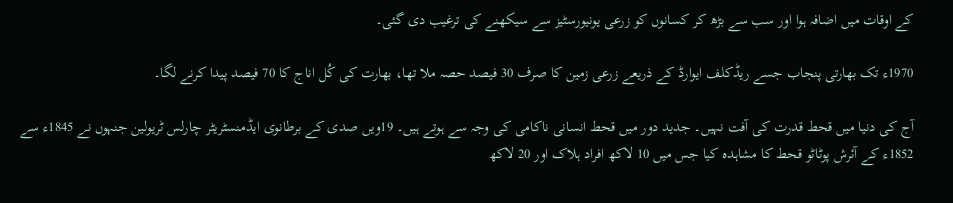کے اوقات میں اضافہ ہوا اور سب سے بڑھ کر کسانوں کو زرعی یونیورسٹیز سے سیکھنے کی ترغیب دی گئی۔

1970ء تک بھارتی پنجاب جسے ریڈکلف ایوارڈ کے ذریعے زرعی زمین کا صرف 30 فیصد حصہ ملا تھا، بھارت کی کُل اناج کا 70 فیصد پیدا کرنے لگا۔

آج کی دنیا میں قحط قدرت کی آفت نہیں۔ جدید دور میں قحط انسانی ناکامی کی وجہ سے ہوتے ہیں۔ 19ویں صدی کے برطانوی ایڈمنسٹریٹر چارلس ٹریولین جنہوں نے 1845ء سے 1852ء کے آئرش پوٹاٹو قحط کا مشاہدہ کیا جس میں 10 لاکھ افراد ہلاک اور 20 لاکھ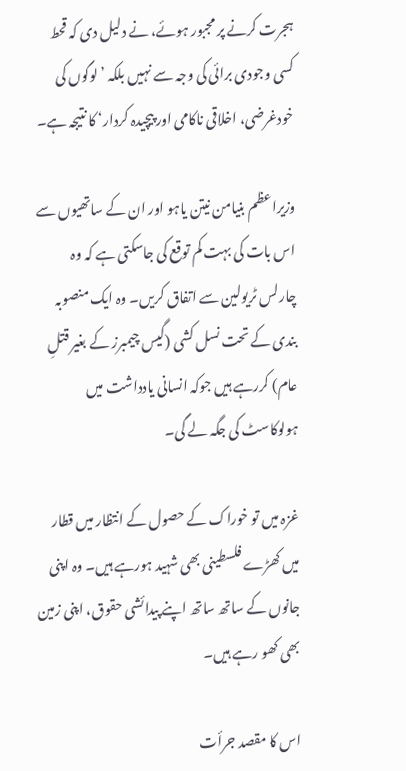ہجرت کرنے پر مجبور ہوئے، نے دلیل دی کہ قحط کسی وجودی برائی کی وجہ سے نہیں بلکہ ’لوگوں کی خودغرضی، اخلاقی ناکامی اور پیچیدہ کردار‘ کا نتیجہ ہے۔

وزیراعظم بنیامن نیتن یاہو اور ان کے ساتھیوں سے اس بات کی بہت کم توقع کی جاسکتی ہے کہ وہ چارلس ٹریولین سے اتفاق کریں۔ وہ ایک منصوبہ بندی کے تحت نسل کشی (گیس چیمبرز کے بغیر قتلِ عام) کررہے ہیں جوکہ انسانی یادداشت میں ہولوکاسٹ کی جگہ لے گی۔

غزہ میں تو خوراک کے حصول کے انتظار میں قطار میں کھڑے فلسطینی بھی شہید ہورہے ہیں۔ وہ اپنی جانوں کے ساتھ ساتھ اپنے پیدائشی حقوق، اپنی زمین بھی کھو رہے ہیں۔

اس کا مقصد جرأت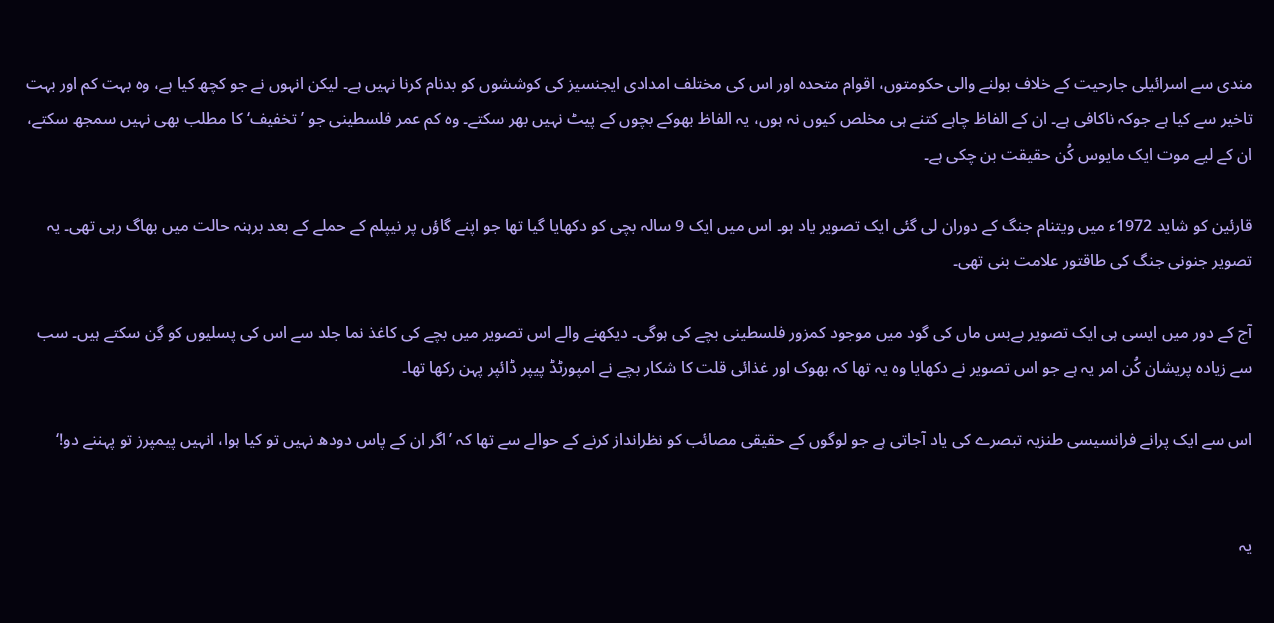مندی سے اسرائیلی جارحیت کے خلاف بولنے والی حکومتوں، اقوام متحدہ اور اس کی مختلف امدادی ایجنسیز کی کوششوں کو بدنام کرنا نہیں ہے۔ لیکن انہوں نے جو کچھ کیا ہے، وہ بہت کم اور بہت تاخیر سے کیا ہے جوکہ ناکافی ہے۔ ان کے الفاظ چاہے کتنے ہی مخلص کیوں نہ ہوں، یہ الفاظ بھوکے بچوں کے پیٹ نہیں بھر سکتے۔ وہ کم عمر فلسطینی جو ’تخفیف‘ کا مطلب بھی نہیں سمجھ سکتے، ان کے لیے موت ایک مایوس کُن حقیقت بن چکی ہے۔

قارئین کو شاید 1972ء میں ویتنام جنگ کے دوران لی گئی ایک تصویر یاد ہو۔ اس میں ایک 9 سالہ بچی کو دکھایا گیا تھا جو اپنے گاؤں پر نیپلم کے حملے کے بعد برہنہ حالت میں بھاگ رہی تھی۔ یہ تصویر جنونی جنگ کی طاقتور علامت بنی تھی۔

آج کے دور میں ایسی ہی ایک تصویر بےبس ماں کی گود میں موجود کمزور فلسطینی بچے کی ہوگی۔ دیکھنے والے اس تصویر میں بچے کی کاغذ نما جلد سے اس کی پسلیوں کو گِن سکتے ہیں۔ سب سے زیادہ پریشان کُن امر یہ ہے جو اس تصویر نے دکھایا وہ یہ تھا کہ بھوک اور غذائی قلت کا شکار بچے نے امپورٹڈ پیپر ڈائپر پہن رکھا تھا۔

اس سے ایک پرانے فرانسیسی طنزیہ تبصرے کی یاد آجاتی ہے جو لوگوں کے حقیقی مصائب کو نظرانداز کرنے کے حوالے سے تھا کہ ’اگر ان کے پاس دودھ نہیں تو کیا ہوا، انہیں پیمپرز تو پہننے دو!‘


یہ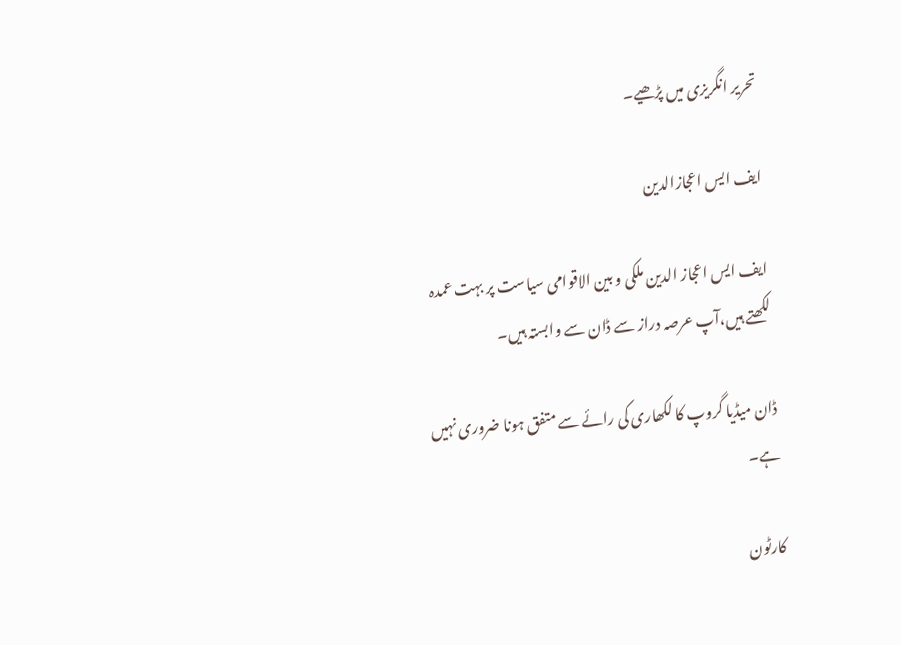تحریر انگریزی میں پڑھیے۔

ایف ایس اعجازالدین

ایف ایس اعجاز الدین ملکی و بین الاقوامی سیاست پر بہت عمدہ لکھتے ہیں،آپ عرصہ دراز سے ڈان سے وابستہ ہیں۔

ڈان میڈیا گروپ کا لکھاری کی رائے سے متفق ہونا ضروری نہیں ہے۔

کارٹون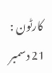کارٹون : 21 دسمبر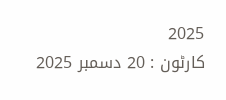2025
کارٹون : 20 دسمبر 2025